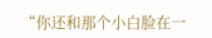“你还和那个小白脸在一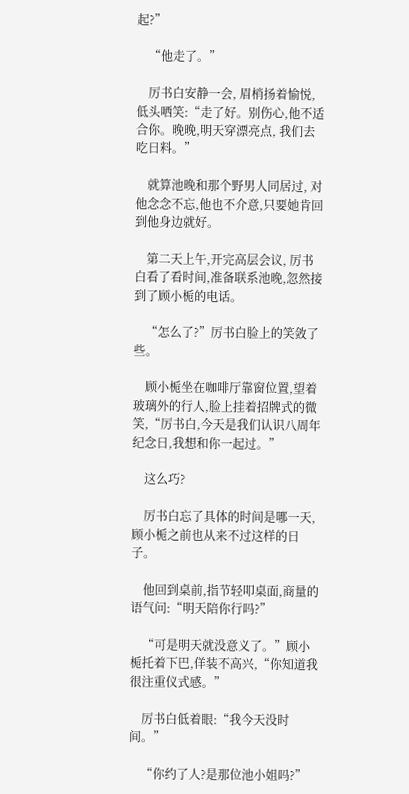起?”

    “他走了。”

    厉书白安静一会, 眉梢扬着愉悦,低头哂笑:“走了好。别伤心,他不适合你。晚晚,明天穿漂亮点, 我们去吃日料。”

    就算池晚和那个野男人同居过, 对他念念不忘,他也不介意,只要她肯回到他身边就好。

    第二天上午,开完高层会议, 厉书白看了看时间,准备联系池晚,忽然接到了顾小栀的电话。

    “怎么了?”厉书白脸上的笑敛了些。

    顾小栀坐在咖啡厅靠窗位置,望着玻璃外的行人,脸上挂着招牌式的微笑,“厉书白,今天是我们认识八周年纪念日,我想和你一起过。”

    这么巧?

    厉书白忘了具体的时间是哪一天,顾小栀之前也从来不过这样的日子。

    他回到桌前,指节轻叩桌面,商量的语气问:“明天陪你行吗?”

    “可是明天就没意义了。”顾小栀托着下巴,佯装不高兴,“你知道我很注重仪式感。”

    厉书白低着眼:“我今天没时间。”

    “你约了人?是那位池小姐吗?”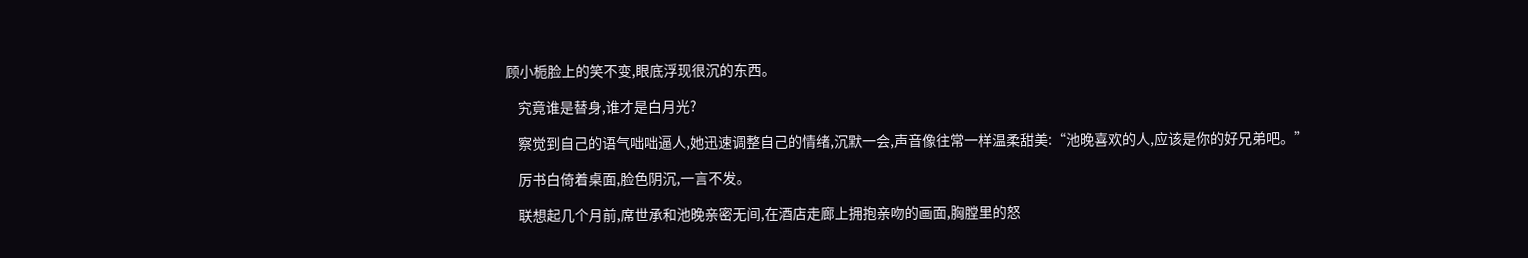顾小栀脸上的笑不变,眼底浮现很沉的东西。

    究竟谁是替身,谁才是白月光?

    察觉到自己的语气咄咄逼人,她迅速调整自己的情绪,沉默一会,声音像往常一样温柔甜美:“池晚喜欢的人,应该是你的好兄弟吧。”

    厉书白倚着桌面,脸色阴沉,一言不发。

    联想起几个月前,席世承和池晚亲密无间,在酒店走廊上拥抱亲吻的画面,胸膛里的怒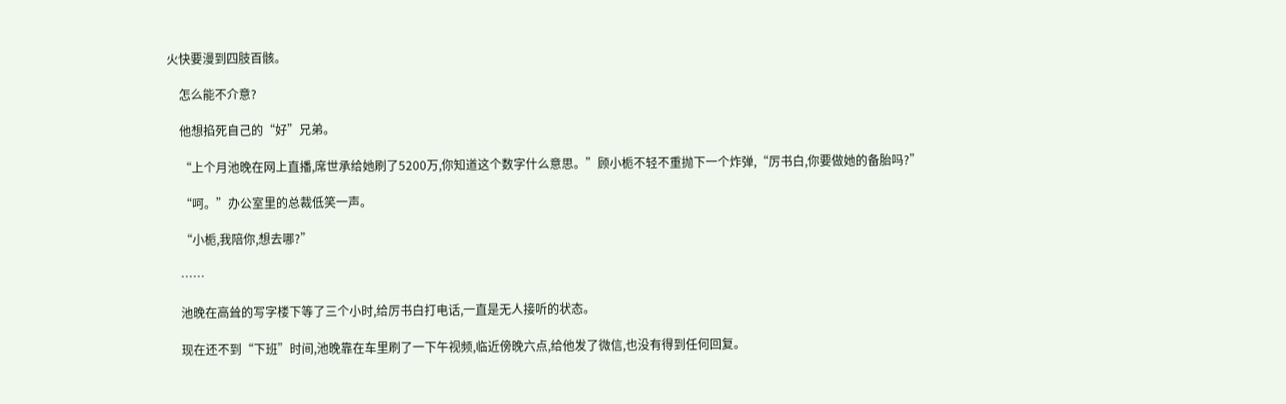火快要漫到四肢百骸。

    怎么能不介意?

    他想掐死自己的“好”兄弟。

    “上个月池晚在网上直播,席世承给她刷了5200万,你知道这个数字什么意思。”顾小栀不轻不重抛下一个炸弹,“厉书白,你要做她的备胎吗?”

    “呵。”办公室里的总裁低笑一声。

    “小栀,我陪你,想去哪?”

    ……

    池晚在高耸的写字楼下等了三个小时,给厉书白打电话,一直是无人接听的状态。

    现在还不到“下班”时间,池晚靠在车里刷了一下午视频,临近傍晚六点,给他发了微信,也没有得到任何回复。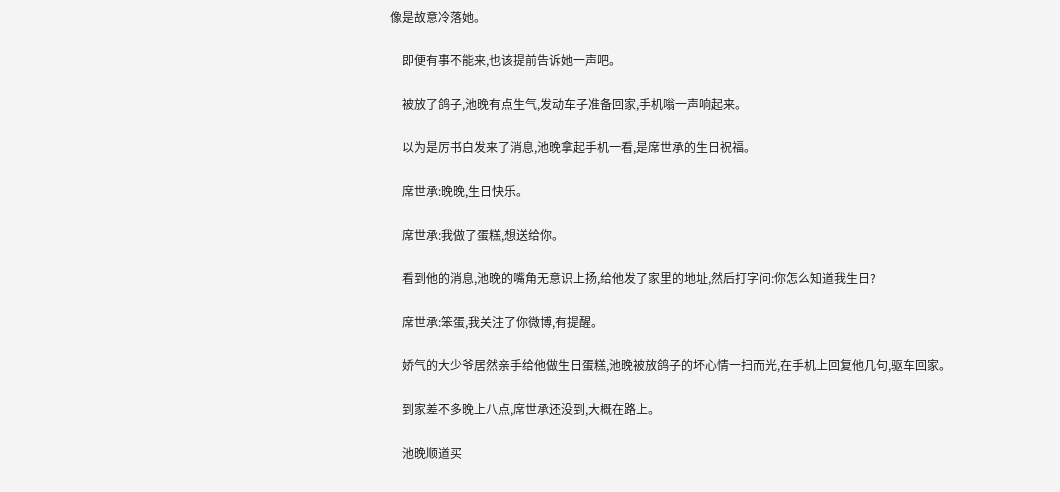像是故意冷落她。

    即便有事不能来,也该提前告诉她一声吧。

    被放了鸽子,池晚有点生气,发动车子准备回家,手机嗡一声响起来。

    以为是厉书白发来了消息,池晚拿起手机一看,是席世承的生日祝福。

    席世承:晚晚,生日快乐。

    席世承:我做了蛋糕,想送给你。

    看到他的消息,池晚的嘴角无意识上扬,给他发了家里的地址,然后打字问:你怎么知道我生日?

    席世承:笨蛋,我关注了你微博,有提醒。

    娇气的大少爷居然亲手给他做生日蛋糕,池晚被放鸽子的坏心情一扫而光,在手机上回复他几句,驱车回家。

    到家差不多晚上八点,席世承还没到,大概在路上。

    池晚顺道买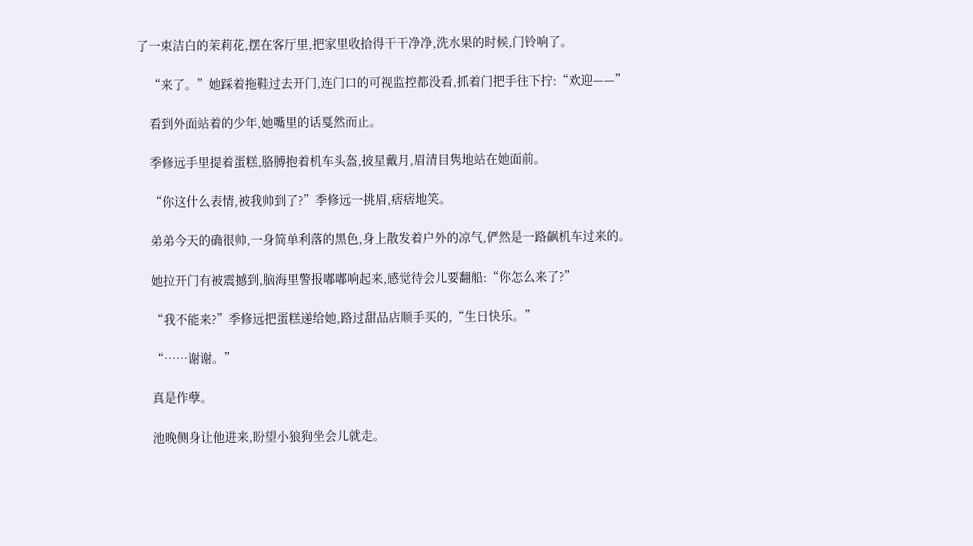了一束洁白的茉莉花,摆在客厅里,把家里收拾得干干净净,洗水果的时候,门铃响了。

    “来了。”她踩着拖鞋过去开门,连门口的可视监控都没看,抓着门把手往下拧:“欢迎——”

    看到外面站着的少年,她嘴里的话戛然而止。

    季修远手里提着蛋糕,胳膊抱着机车头盔,披星戴月,眉清目隽地站在她面前。

    “你这什么表情,被我帅到了?”季修远一挑眉,痞痞地笑。

    弟弟今天的确很帅,一身简单利落的黑色,身上散发着户外的凉气,俨然是一路飙机车过来的。

    她拉开门有被震撼到,脑海里警报嘟嘟响起来,感觉待会儿要翻船:“你怎么来了?”

    “我不能来?”季修远把蛋糕递给她,路过甜品店顺手买的,“生日快乐。”

    “……谢谢。”

    真是作孽。

    池晚侧身让他进来,盼望小狼狗坐会儿就走。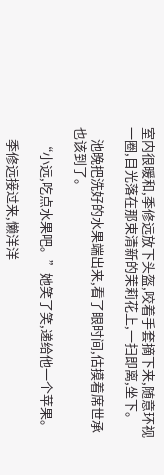室内很暖和,季修远放下头盔,咬着手套摘下来,随意环视一圈,目光落在那束清新的茉莉花上,一扫即离,坐下。

    池晚把洗好的水果端出来,看了眼时间,估摸着席世承也该到了。

    “小远,吃点水果吧。”她笑了笑,递给他一个苹果。

    季修远接过来,懒洋洋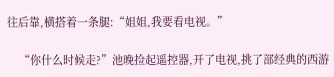往后靠,横搭着一条腿:“姐姐,我要看电视。”

    “你什么时候走?”池晚捡起遥控器,开了电视,挑了部经典的西游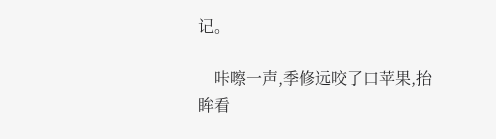记。

    咔嚓一声,季修远咬了口苹果,抬眸看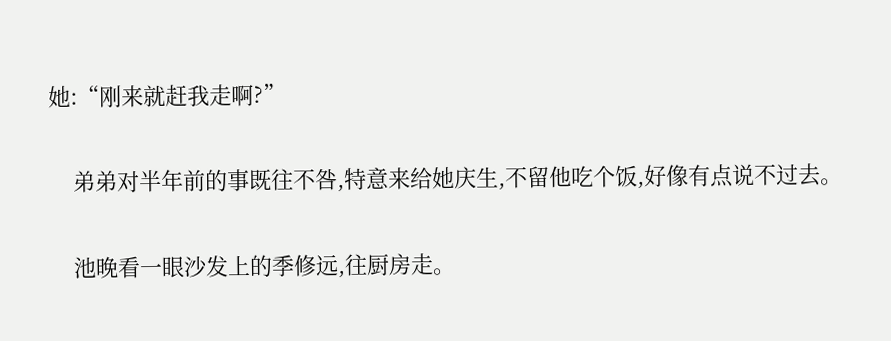她:“刚来就赶我走啊?”

    弟弟对半年前的事既往不咎,特意来给她庆生,不留他吃个饭,好像有点说不过去。

    池晚看一眼沙发上的季修远,往厨房走。